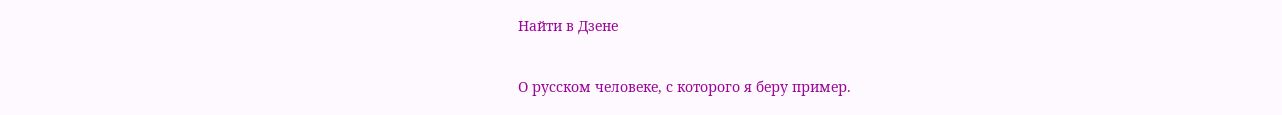Найти в Дзене

О русском человеке, с которого я беру пример.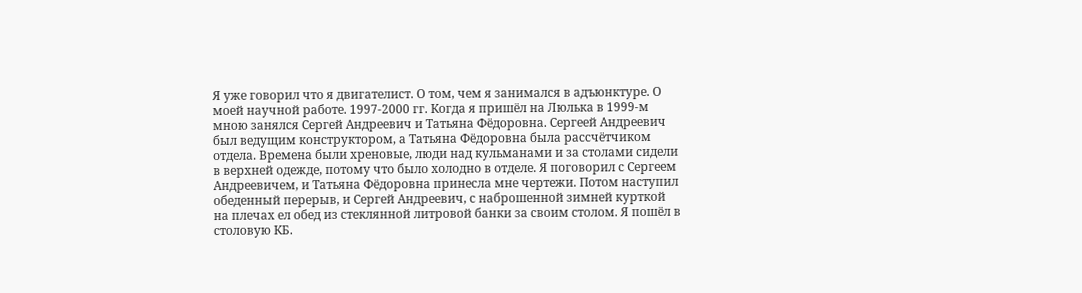Я уже говорил что я двигателист. О том, чем я занимался в адъюнктуре. О моей научной работе. 1997-2000 гг. Когда я пришёл на Люлька в 1999-м мною занялся Сергей Андреевич и Татьяна Фёдоровна. Сергеей Андреевич был ведущим конструктором, а Татьяна Фёдоровна была рассчётчиком отдела. Времена были хреновые, люди над кульманами и за столами сидели в верхней одежде, потому что было холодно в отделе. Я поговорил с Сергеем Андреевичем, и Татьяна Фёдоровна принесла мне чертежи. Потом наступил обеденный перерыв, и Сергей Андреевич, с наброшенной зимней курткой на плечах ел обед из стеклянной литровой банки за своим столом. Я пошёл в столовую КБ.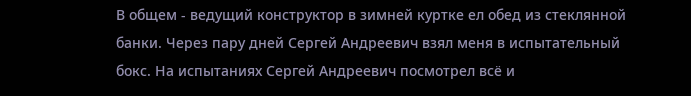В общем - ведущий конструктор в зимней куртке ел обед из стеклянной банки. Через пару дней Сергей Андреевич взял меня в испытательный бокс. На испытаниях Сергей Андреевич посмотрел всё и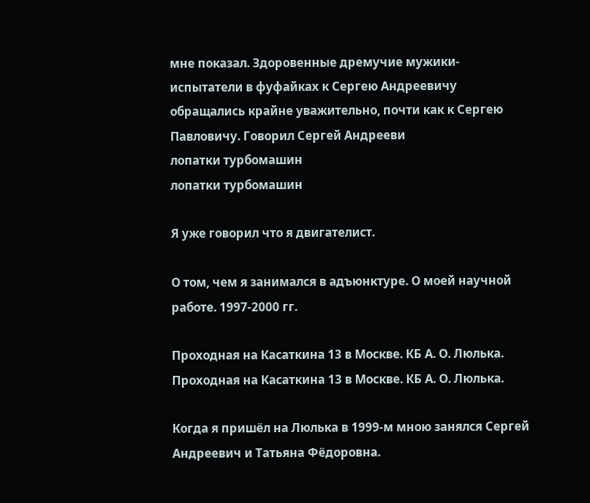мне показал. Здоровенные дремучие мужики-испытатели в фуфайках к Сергею Андреевичу обращались крайне уважительно, почти как к Сергею Павловичу. Говорил Сергей Андрееви
лопатки турбомашин
лопатки турбомашин

Я уже говорил что я двигателист.

О том, чем я занимался в адъюнктуре. О моей научной работе. 1997-2000 гг.

Проходная на Касаткина 13 в Москве. КБ А. О. Люлька.
Проходная на Касаткина 13 в Москве. КБ А. О. Люлька.

Когда я пришёл на Люлька в 1999-м мною занялся Сергей Андреевич и Татьяна Фёдоровна.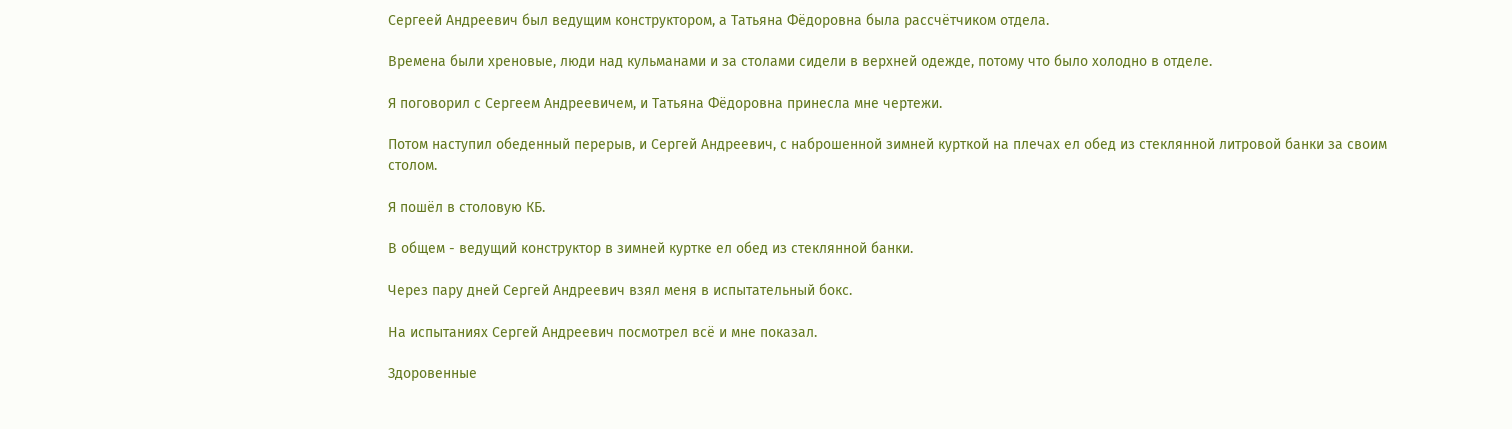Сергеей Андреевич был ведущим конструктором, а Татьяна Фёдоровна была рассчётчиком отдела.

Времена были хреновые, люди над кульманами и за столами сидели в верхней одежде, потому что было холодно в отделе.

Я поговорил с Сергеем Андреевичем, и Татьяна Фёдоровна принесла мне чертежи.

Потом наступил обеденный перерыв, и Сергей Андреевич, с наброшенной зимней курткой на плечах ел обед из стеклянной литровой банки за своим столом.

Я пошёл в столовую КБ.

В общем - ведущий конструктор в зимней куртке ел обед из стеклянной банки.

Через пару дней Сергей Андреевич взял меня в испытательный бокс.

На испытаниях Сергей Андреевич посмотрел всё и мне показал.

Здоровенные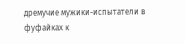дремучие мужики-испытатели в фуфайках к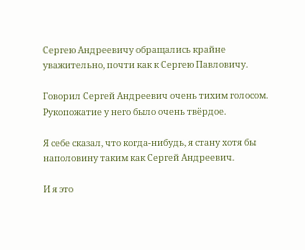Сергею Андреевичу обращались крайне уважительно, почти как к Сергею Павловичу.

Говорил Сергей Андреевич очень тихим голосом. Рукопожатие у него было очень твёрдое.

Я себе сказал, что когда-нибудь, я стану хотя бы наполовину таким как Сергей Андреевич.

И я это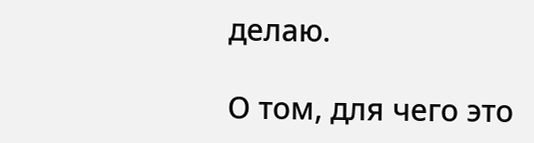делаю.

О том, для чего это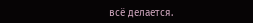всё делается.